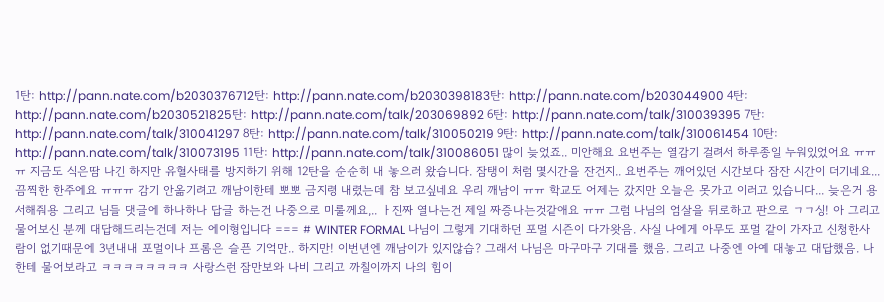1탄: http://pann.nate.com/b2030376712탄: http://pann.nate.com/b2030398183탄: http://pann.nate.com/b203044900 4탄: http://pann.nate.com/b2030521825탄: http://pann.nate.com/talk/203069892 6탄: http://pann.nate.com/talk/310039395 7탄: http://pann.nate.com/talk/310041297 8탄: http://pann.nate.com/talk/310050219 9탄: http://pann.nate.com/talk/310061454 10탄: http://pann.nate.com/talk/310073195 11탄: http://pann.nate.com/talk/310086051 많이 늦었죠.. 미안해요 요번주는 열감기 걸려서 하루종일 누워있었어요 ㅠㅠㅠ 지금도 식은땀 나긴 하지만 유혈사태를 방지하기 위해 12탄을 순순히 내 놓으러 왔습니다. 잠탱이 처럼 몇시간을 잔건지.. 요번주는 깨어있던 시간보다 잠잔 시간이 더기네요... 끔찍한 한주에요 ㅠㅠㅠ 감기 안옮기려고 깨남이한테 뽀뽀 금지령 내렸는데 참 보고싶네요 우리 깨남이 ㅠㅠ 학교도 어제는 갔지만 오늘은 못가고 이러고 있습니다... 늦은거 용서해줘용 그리고 님들 댓글에 하나하나 답글 하는건 나중으로 미룰께요,.. ㅏ진짜 열나는건 제일 짜증나는것같애요 ㅠㅠ 그럼 나님의 엄살을 뒤로하고 판으로 ㄱㄱ싱! 아 그리고 물어보신 분께 대답해드리는건데 저는 에이형입니다 === # WINTER FORMAL 나님이 그렇게 기대하던 포멀 시즌이 다가왓음. 사실 나에게 아무도 포멀 같이 가자고 신청한사람이 없기때문에 3년내내 포멀이나 프롬은 슬픈 기억만.. 하지만! 이번년엔 깨남이가 있지않습? 그래서 나님은 마구마구 기대를 했음. 그리고 나중엔 아예 대놓고 대답했음. 나한테 물어보라고 ㅋㅋㅋㅋㅋㅋㅋㅋ 사랑스런 잠만보와 나비 그리고 까칠이까지 나의 힘이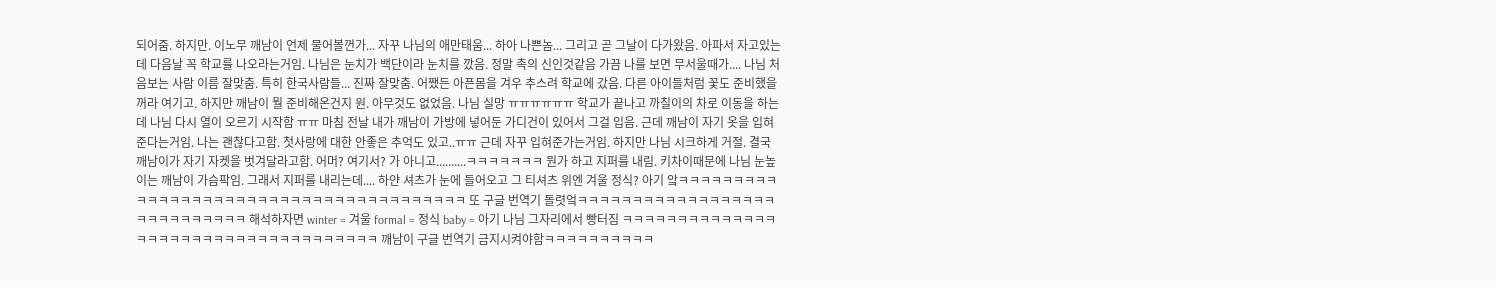되어줌. 하지만. 이노무 깨남이 언제 물어볼껀가... 자꾸 나님의 애만태움... 하아 나쁜놈... 그리고 곧 그날이 다가왔음. 아파서 자고있는데 다음날 꼭 학교를 나오라는거임. 나님은 눈치가 백단이라 눈치를 깠음. 정말 촉의 신인것같음 가끔 나를 보면 무서울때가.... 나님 처음보는 사람 이름 잘맞춤. 특히 한국사람들... 진짜 잘맞춤. 어쨌든 아픈몸을 겨우 추스려 학교에 갔음. 다른 아이들처럼 꽃도 준비했을꺼라 여기고. 하지만 깨남이 뭘 준비해온건지 원. 아무것도 없었음. 나님 실망 ㅠㅠㅠㅠㅠㅠ 학교가 끝나고 까칠이의 차로 이동을 하는데 나님 다시 열이 오르기 시작함 ㅠㅠ 마침 전날 내가 깨남이 가방에 넣어둔 가디건이 있어서 그걸 입음. 근데 깨남이 자기 옷을 입혀준다는거임. 나는 괜찮다고함. 첫사랑에 대한 안좋은 추억도 있고..ㅠㅠ 근데 자꾸 입혀준가는거임. 하지만 나님 시크하게 거절. 결국 깨남이가 자기 자켓을 벗겨달라고함. 어머? 여기서? 가 아니고..........ㅋㅋㅋㅋㅋㅋㅋ 뭔가 하고 지퍼를 내림. 키차이때문에 나님 눈높이는 깨남이 가슴팍임. 그래서 지퍼를 내리는데.... 하얀 셔츠가 눈에 들어오고 그 티셔츠 위엔 겨울 정식? 아기 앜ㅋㅋㅋㅋㅋㅋㅋㅋㅋㅋㅋㅋㅋㅋㅋㅋㅋㅋㅋㅋㅋㅋㅋㅋㅋㅋㅋㅋㅋㅋㅋㅋㅋㅋㅋㅋㅋㅋㅋ 또 구글 번역기 돌렷엌ㅋㅋㅋㅋㅋㅋㅋㅋㅋㅋㅋㅋㅋㅋㅋㅋㅋㅋㅋㅋㅋㅋㅋㅋㅋㅋㅋㅋ 해석하자면 winter = 겨울 formal = 정식 baby = 아기 나님 그자리에서 빵터짐 ㅋㅋㅋㅋㅋㅋㅋㅋㅋㅋㅋㅋㅋㅋㅋㅋㅋㅋㅋㅋㅋㅋㅋㅋㅋㅋㅋㅋㅋㅋㅋㅋㅋㅋㅋㅋ 깨남이 구글 번역기 금지시켜야함ㅋㅋㅋㅋㅋㅋㅋㅋㅋㅋ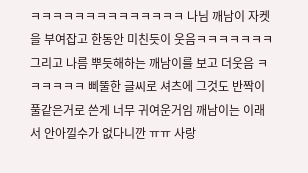ㅋㅋㅋㅋㅋㅋㅋㅋㅋㅋㅋㅋㅋㅋ 나님 깨남이 자켓을 부여잡고 한동안 미친듯이 웃음ㅋㅋㅋㅋㅋㅋㅋ 그리고 나름 뿌듯해하는 깨남이를 보고 더웃음 ㅋㅋㅋㅋㅋㅋ 삐뚤한 글씨로 셔츠에 그것도 반짝이 풀같은거로 쓴게 너무 귀여운거임 깨남이는 이래서 안아낄수가 없다니깐 ㅠㅠ 사랑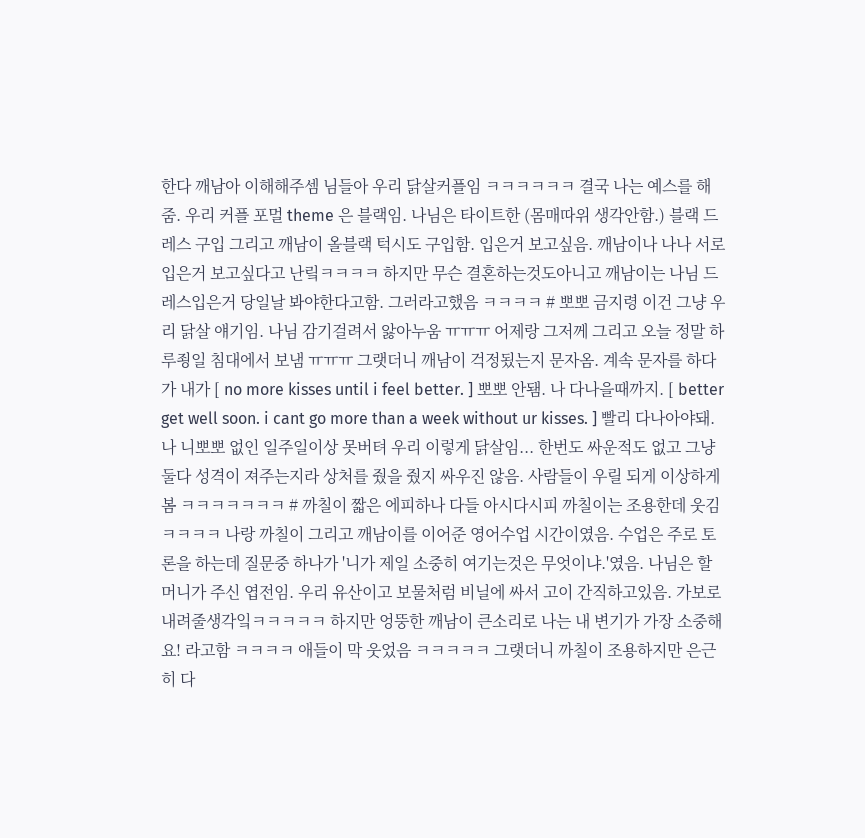한다 깨남아 이해해주셈 님들아 우리 닭살커플임 ㅋㅋㅋㅋㅋㅋ 결국 나는 예스를 해줌. 우리 커플 포멀 theme 은 블랙임. 나님은 타이트한 (몸매따위 생각안함.) 블랙 드레스 구입 그리고 깨남이 올블랙 턱시도 구입함. 입은거 보고싶음. 깨남이나 나나 서로 입은거 보고싶다고 난맄ㅋㅋㅋㅋ 하지만 무슨 결혼하는것도아니고 깨남이는 나님 드레스입은거 당일날 봐야한다고함. 그러라고했음 ㅋㅋㅋㅋ # 뽀뽀 금지령 이건 그냥 우리 닭살 얘기임. 나님 감기걸려서 앓아누움 ㅠㅠㅠ 어제랑 그저께 그리고 오늘 정말 하루죙일 침대에서 보냄 ㅠㅠㅠ 그랫더니 깨남이 걱정됬는지 문자옴. 계속 문자를 하다가 내가 [ no more kisses until i feel better. ] 뽀뽀 안됌. 나 다나을때까지. [ better get well soon. i cant go more than a week without ur kisses. ] 빨리 다나아야돼. 나 니뽀뽀 없인 일주일이상 못버텨 우리 이렇게 닭살임... 한번도 싸운적도 없고 그냥 둘다 성격이 져주는지라 상처를 줬을 줬지 싸우진 않음. 사람들이 우릴 되게 이상하게봄 ㅋㅋㅋㅋㅋㅋㅋ # 까칠이 짧은 에피하나 다들 아시다시피 까칠이는 조용한데 웃김 ㅋㅋㅋㅋ 나랑 까칠이 그리고 깨남이를 이어준 영어수업 시간이였음. 수업은 주로 토론을 하는데 질문중 하나가 '니가 제일 소중히 여기는것은 무엇이냐.'였음. 나님은 할머니가 주신 엽전임. 우리 유산이고 보물처럼 비닐에 싸서 고이 간직하고있음. 가보로 내려줄생각잌ㅋㅋㅋㅋㅋ 하지만 엉뚱한 깨남이 큰소리로 나는 내 변기가 가장 소중해요! 라고함 ㅋㅋㅋㅋ 애들이 막 웃었음 ㅋㅋㅋㅋㅋ 그랫더니 까칠이 조용하지만 은근히 다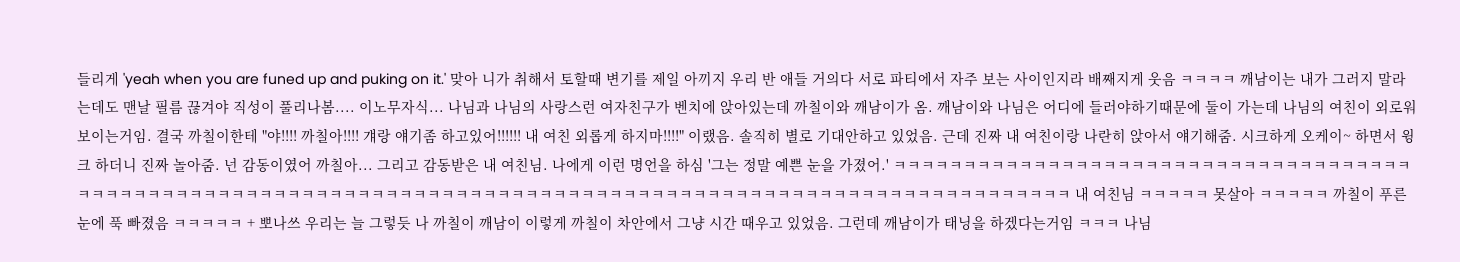들리게 'yeah when you are funed up and puking on it.' 맞아 니가 취해서 토할때 변기를 제일 아끼지 우리 반 애들 거의다 서로 파티에서 자주 보는 사이인지라 배째지게 웃음 ㅋㅋㅋㅋ 깨남이는 내가 그러지 말라는데도 맨날 필름 끊겨야 직성이 풀리나봄.... 이노무자식... 나님과 나님의 사랑스런 여자친구가 벤치에 앉아있는데 까칠이와 깨남이가 옴. 깨남이와 나님은 어디에 들러야하기때문에 둘이 가는데 나님의 여친이 외로워 보이는거임. 결국 까칠이한테 "야!!!! 까칠아!!!! 걔랑 얘기좀 하고있어!!!!!! 내 여친 외롭게 하지마!!!!" 이랬음. 솔직히 별로 기대안하고 있었음. 근데 진짜 내 여친이랑 나란히 앉아서 얘기해줌. 시크하게 오케이~ 하면서 윙크 하더니 진짜 놀아줌. 넌 감동이였어 까칠아... 그리고 감동받은 내 여친님. 나에게 이런 명언을 하심 '그는 정말 예쁜 눈을 가졌어.' ㅋㅋㅋㅋㅋㅋㅋㅋㅋㅋㅋㅋㅋㅋㅋㅋㅋㅋㅋㅋㅋㅋㅋㅋㅋㅋㅋㅋㅋㅋㅋㅋㅋㅋㅋㅋㅋㅋㅋㅋㅋㅋㅋㅋㅋㅋㅋㅋㅋㅋㅋㅋㅋㅋㅋㅋㅋㅋㅋㅋㅋㅋㅋㅋㅋㅋㅋㅋㅋㅋㅋㅋㅋㅋㅋㅋㅋㅋㅋㅋㅋㅋㅋㅋㅋㅋㅋㅋㅋㅋㅋㅋㅋㅋㅋㅋㅋㅋㅋㅋㅋㅋㅋㅋㅋㅋㅋㅋ 내 여친님 ㅋㅋㅋㅋㅋ 못살아 ㅋㅋㅋㅋㅋ 까칠이 푸른 눈에 푹 빠졌음 ㅋㅋㅋㅋㅋ + 뽀나쓰 우리는 늘 그렇듯 나 까칠이 깨남이 이렇게 까칠이 차안에서 그냥 시간 때우고 있었음. 그런데 깨남이가 태닝을 하겠다는거임 ㅋㅋㅋ 나님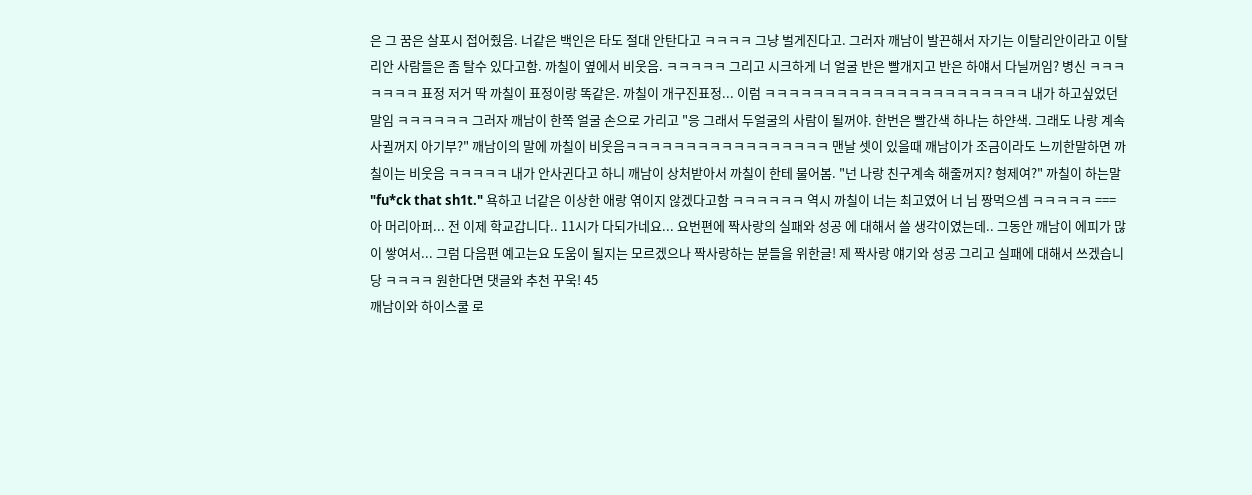은 그 꿈은 살포시 접어줬음. 너같은 백인은 타도 절대 안탄다고 ㅋㅋㅋㅋ 그냥 벌게진다고. 그러자 깨남이 발끈해서 자기는 이탈리안이라고 이탈리안 사람들은 좀 탈수 있다고함. 까칠이 옆에서 비웃음. ㅋㅋㅋㅋㅋ 그리고 시크하게 너 얼굴 반은 빨개지고 반은 하얘서 다닐꺼임? 병신 ㅋㅋㅋㅋㅋㅋㅋ 표정 저거 딱 까칠이 표정이랑 똑같은. 까칠이 개구진표정... 이럼 ㅋㅋㅋㅋㅋㅋㅋㅋㅋㅋㅋㅋㅋㅋㅋㅋㅋㅋㅋㅋㅋㅋ 내가 하고싶었던 말임 ㅋㅋㅋㅋㅋㅋ 그러자 깨남이 한쪽 얼굴 손으로 가리고 "응 그래서 두얼굴의 사람이 될꺼야. 한번은 빨간색 하나는 하얀색. 그래도 나랑 계속 사귈꺼지 아기부?" 깨남이의 말에 까칠이 비웃음ㅋㅋㅋㅋㅋㅋㅋㅋㅋㅋㅋㅋㅋㅋㅋㅋㅋ 맨날 셋이 있을때 깨남이가 조금이라도 느끼한말하면 까칠이는 비웃음 ㅋㅋㅋㅋㅋ 내가 안사귄다고 하니 깨남이 상처받아서 까칠이 한테 물어봄. "넌 나랑 친구계속 해줄꺼지? 형제여?" 까칠이 하는말 "fu*ck that sh1t." 욕하고 너같은 이상한 애랑 엮이지 않겠다고함 ㅋㅋㅋㅋㅋㅋ 역시 까칠이 너는 최고였어 너 님 짱먹으셈 ㅋㅋㅋㅋㅋ === 아 머리아퍼... 전 이제 학교갑니다.. 11시가 다되가네요... 요번편에 짝사랑의 실패와 성공 에 대해서 쓸 생각이였는데.. 그동안 깨남이 에피가 많이 쌓여서... 그럼 다음편 예고는요 도움이 될지는 모르겠으나 짝사랑하는 분들을 위한글! 제 짝사랑 얘기와 성공 그리고 실패에 대해서 쓰겠습니당 ㅋㅋㅋㅋ 원한다면 댓글와 추천 꾸욱! 45
깨남이와 하이스쿨 로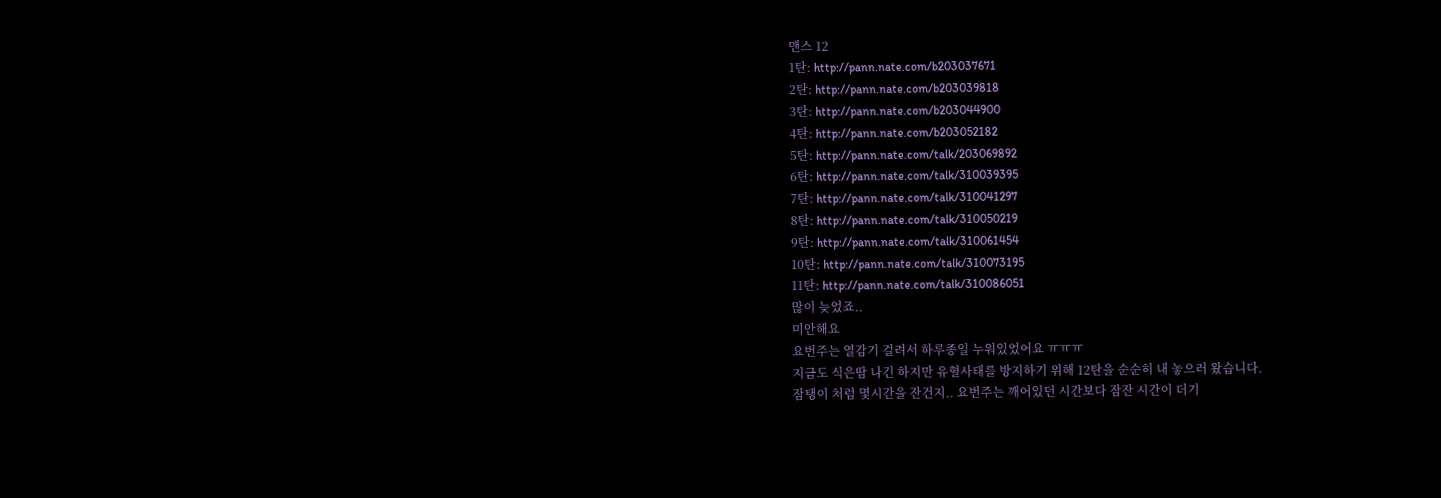맨스 12
1탄: http://pann.nate.com/b203037671
2탄: http://pann.nate.com/b203039818
3탄: http://pann.nate.com/b203044900
4탄: http://pann.nate.com/b203052182
5탄: http://pann.nate.com/talk/203069892
6탄: http://pann.nate.com/talk/310039395
7탄: http://pann.nate.com/talk/310041297
8탄: http://pann.nate.com/talk/310050219
9탄: http://pann.nate.com/talk/310061454
10탄: http://pann.nate.com/talk/310073195
11탄: http://pann.nate.com/talk/310086051
많이 늦었죠..
미안해요
요번주는 열감기 걸려서 하루종일 누워있었어요 ㅠㅠㅠ
지금도 식은땀 나긴 하지만 유혈사태를 방지하기 위해 12탄을 순순히 내 놓으러 왔습니다.
잠탱이 처럼 몇시간을 잔건지.. 요번주는 깨어있던 시간보다 잠잔 시간이 더기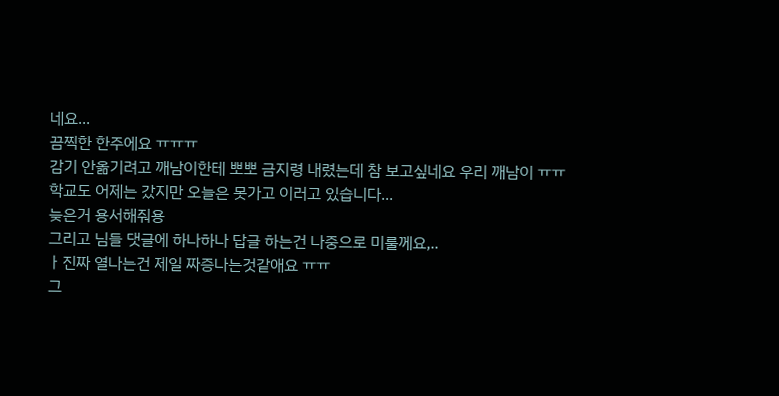네요...
끔찍한 한주에요 ㅠㅠㅠ
감기 안옮기려고 깨남이한테 뽀뽀 금지령 내렸는데 참 보고싶네요 우리 깨남이 ㅠㅠ
학교도 어제는 갔지만 오늘은 못가고 이러고 있습니다...
늦은거 용서해줘용
그리고 님들 댓글에 하나하나 답글 하는건 나중으로 미룰께요,..
ㅏ진짜 열나는건 제일 짜증나는것같애요 ㅠㅠ
그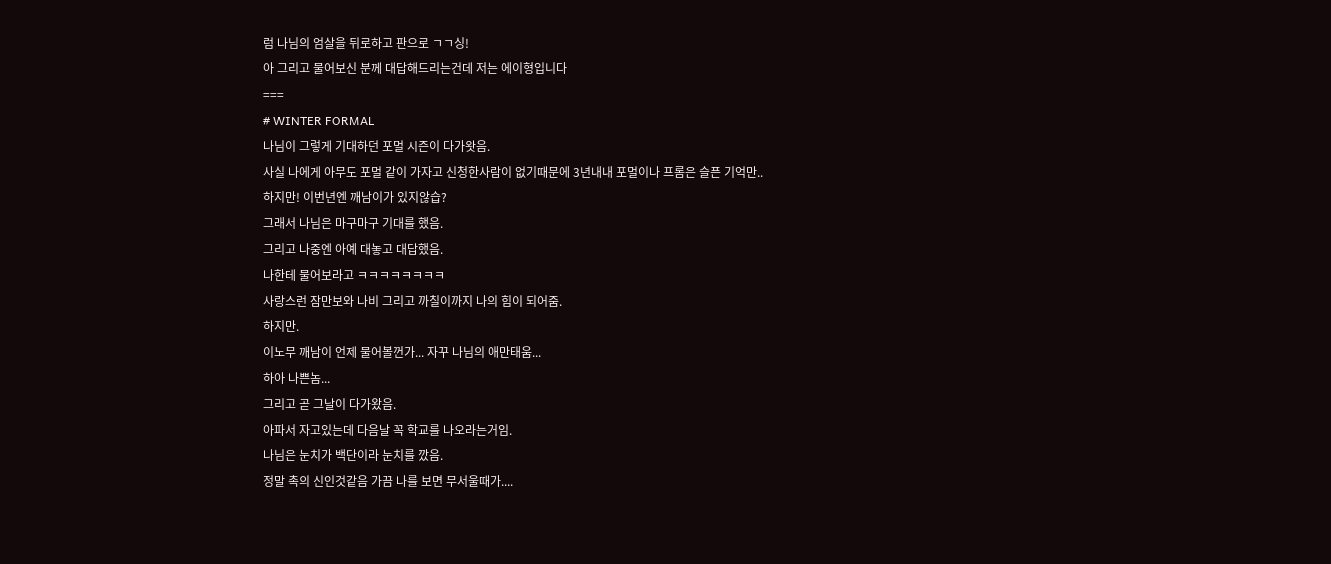럼 나님의 엄살을 뒤로하고 판으로 ㄱㄱ싱!
아 그리고 물어보신 분께 대답해드리는건데 저는 에이형입니다
===
# WINTER FORMAL
나님이 그렇게 기대하던 포멀 시즌이 다가왓음.
사실 나에게 아무도 포멀 같이 가자고 신청한사람이 없기때문에 3년내내 포멀이나 프롬은 슬픈 기억만..
하지만! 이번년엔 깨남이가 있지않습?
그래서 나님은 마구마구 기대를 했음.
그리고 나중엔 아예 대놓고 대답했음.
나한테 물어보라고 ㅋㅋㅋㅋㅋㅋㅋㅋ
사랑스런 잠만보와 나비 그리고 까칠이까지 나의 힘이 되어줌.
하지만.
이노무 깨남이 언제 물어볼껀가... 자꾸 나님의 애만태움...
하아 나쁜놈...
그리고 곧 그날이 다가왔음.
아파서 자고있는데 다음날 꼭 학교를 나오라는거임.
나님은 눈치가 백단이라 눈치를 깠음.
정말 촉의 신인것같음 가끔 나를 보면 무서울때가....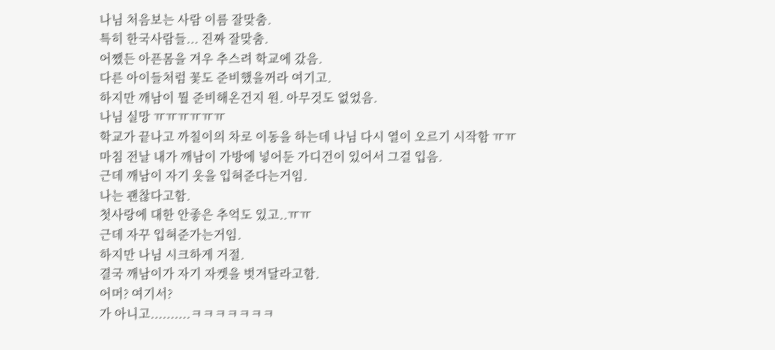나님 처음보는 사람 이름 잘맞춤.
특히 한국사람들... 진짜 잘맞춤.
어쨌든 아픈몸을 겨우 추스려 학교에 갔음.
다른 아이들처럼 꽃도 준비했을꺼라 여기고.
하지만 깨남이 뭘 준비해온건지 원. 아무것도 없었음.
나님 실망 ㅠㅠㅠㅠㅠㅠ
학교가 끝나고 까칠이의 차로 이동을 하는데 나님 다시 열이 오르기 시작함 ㅠㅠ
마침 전날 내가 깨남이 가방에 넣어둔 가디건이 있어서 그걸 입음.
근데 깨남이 자기 옷을 입혀준다는거임.
나는 괜찮다고함.
첫사랑에 대한 안좋은 추억도 있고..ㅠㅠ
근데 자꾸 입혀준가는거임.
하지만 나님 시크하게 거절.
결국 깨남이가 자기 자켓을 벗겨달라고함.
어머? 여기서?
가 아니고..........ㅋㅋㅋㅋㅋㅋㅋ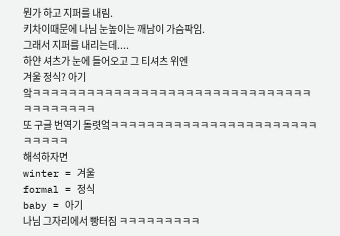뭔가 하고 지퍼를 내림.
키차이때문에 나님 눈높이는 깨남이 가슴팍임.
그래서 지퍼를 내리는데....
하얀 셔츠가 눈에 들어오고 그 티셔츠 위엔
겨울 정식? 아기
앜ㅋㅋㅋㅋㅋㅋㅋㅋㅋㅋㅋㅋㅋㅋㅋㅋㅋㅋㅋㅋㅋㅋㅋㅋㅋㅋㅋㅋㅋㅋㅋㅋㅋㅋㅋㅋㅋㅋㅋ
또 구글 번역기 돌렷엌ㅋㅋㅋㅋㅋㅋㅋㅋㅋㅋㅋㅋㅋㅋㅋㅋㅋㅋㅋㅋㅋㅋㅋㅋㅋㅋㅋㅋ
해석하자면
winter = 겨울
formal = 정식
baby = 아기
나님 그자리에서 빵터짐 ㅋㅋㅋㅋㅋㅋㅋㅋㅋ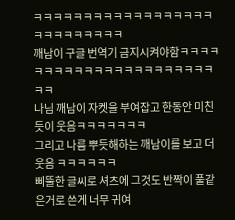ㅋㅋㅋㅋㅋㅋㅋㅋㅋㅋㅋㅋㅋㅋㅋㅋㅋㅋㅋㅋㅋㅋㅋㅋㅋㅋㅋ
깨남이 구글 번역기 금지시켜야함ㅋㅋㅋㅋㅋㅋㅋㅋㅋㅋㅋㅋㅋㅋㅋㅋㅋㅋㅋㅋㅋㅋㅋㅋ
나님 깨남이 자켓을 부여잡고 한동안 미친듯이 웃음ㅋㅋㅋㅋㅋㅋㅋ
그리고 나름 뿌듯해하는 깨남이를 보고 더웃음 ㅋㅋㅋㅋㅋㅋ
삐뚤한 글씨로 셔츠에 그것도 반짝이 풀같은거로 쓴게 너무 귀여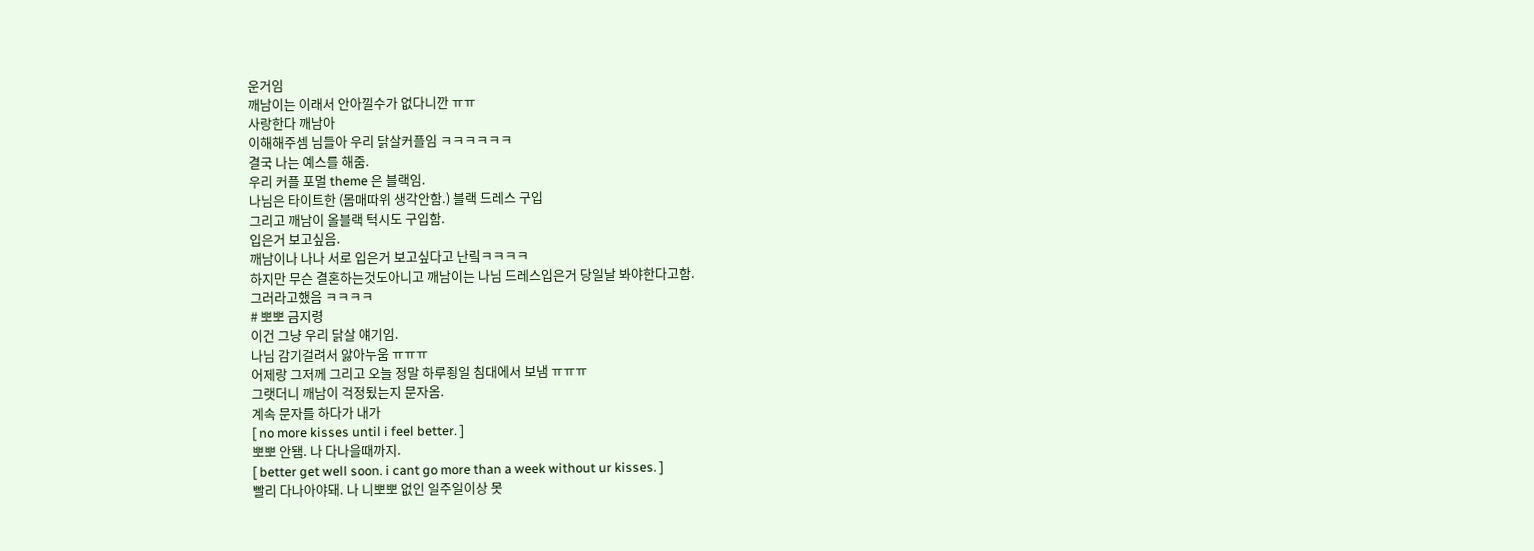운거임
깨남이는 이래서 안아낄수가 없다니깐 ㅠㅠ
사랑한다 깨남아
이해해주셈 님들아 우리 닭살커플임 ㅋㅋㅋㅋㅋㅋ
결국 나는 예스를 해줌.
우리 커플 포멀 theme 은 블랙임.
나님은 타이트한 (몸매따위 생각안함.) 블랙 드레스 구입
그리고 깨남이 올블랙 턱시도 구입함.
입은거 보고싶음.
깨남이나 나나 서로 입은거 보고싶다고 난맄ㅋㅋㅋㅋ
하지만 무슨 결혼하는것도아니고 깨남이는 나님 드레스입은거 당일날 봐야한다고함.
그러라고했음 ㅋㅋㅋㅋ
# 뽀뽀 금지령
이건 그냥 우리 닭살 얘기임.
나님 감기걸려서 앓아누움 ㅠㅠㅠ
어제랑 그저께 그리고 오늘 정말 하루죙일 침대에서 보냄 ㅠㅠㅠ
그랫더니 깨남이 걱정됬는지 문자옴.
계속 문자를 하다가 내가
[ no more kisses until i feel better. ]
뽀뽀 안됌. 나 다나을때까지.
[ better get well soon. i cant go more than a week without ur kisses. ]
빨리 다나아야돼. 나 니뽀뽀 없인 일주일이상 못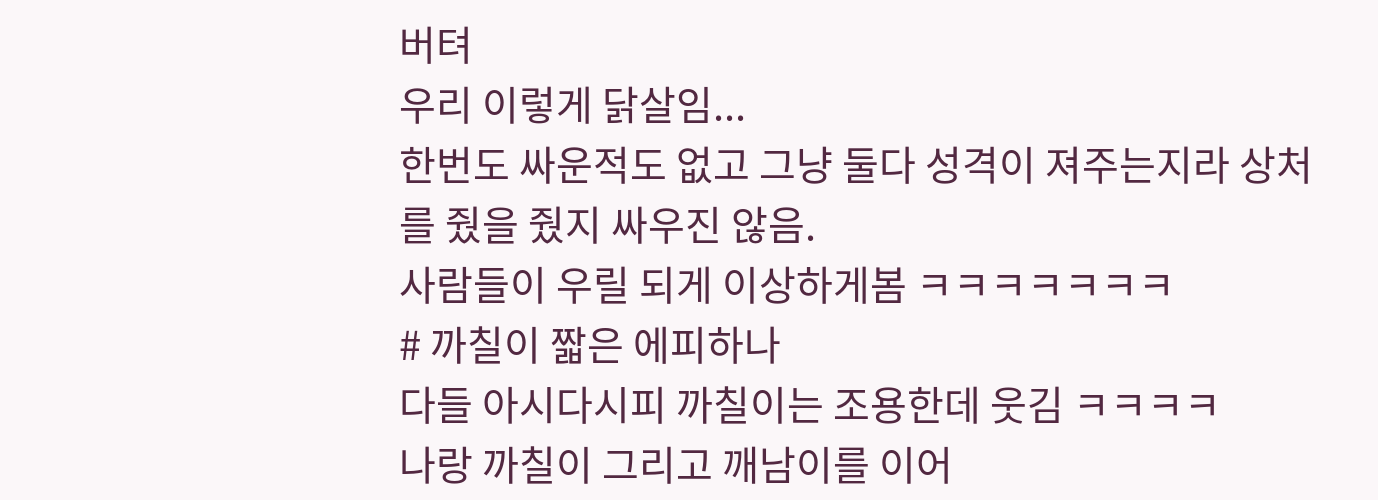버텨
우리 이렇게 닭살임...
한번도 싸운적도 없고 그냥 둘다 성격이 져주는지라 상처를 줬을 줬지 싸우진 않음.
사람들이 우릴 되게 이상하게봄 ㅋㅋㅋㅋㅋㅋㅋ
# 까칠이 짧은 에피하나
다들 아시다시피 까칠이는 조용한데 웃김 ㅋㅋㅋㅋ
나랑 까칠이 그리고 깨남이를 이어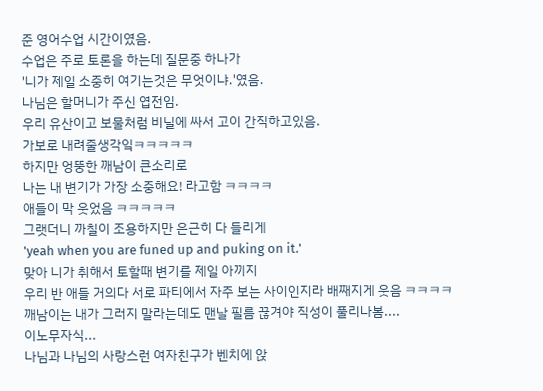준 영어수업 시간이였음.
수업은 주로 토론을 하는데 질문중 하나가
'니가 제일 소중히 여기는것은 무엇이냐.'였음.
나님은 할머니가 주신 엽전임.
우리 유산이고 보물처럼 비닐에 싸서 고이 간직하고있음.
가보로 내려줄생각잌ㅋㅋㅋㅋㅋ
하지만 엉뚱한 깨남이 큰소리로
나는 내 변기가 가장 소중해요! 라고함 ㅋㅋㅋㅋ
애들이 막 웃었음 ㅋㅋㅋㅋㅋ
그랫더니 까칠이 조용하지만 은근히 다 들리게
'yeah when you are funed up and puking on it.'
맞아 니가 취해서 토할때 변기를 제일 아끼지
우리 반 애들 거의다 서로 파티에서 자주 보는 사이인지라 배째지게 웃음 ㅋㅋㅋㅋ
깨남이는 내가 그러지 말라는데도 맨날 필름 끊겨야 직성이 풀리나봄....
이노무자식...
나님과 나님의 사랑스런 여자친구가 벤치에 앉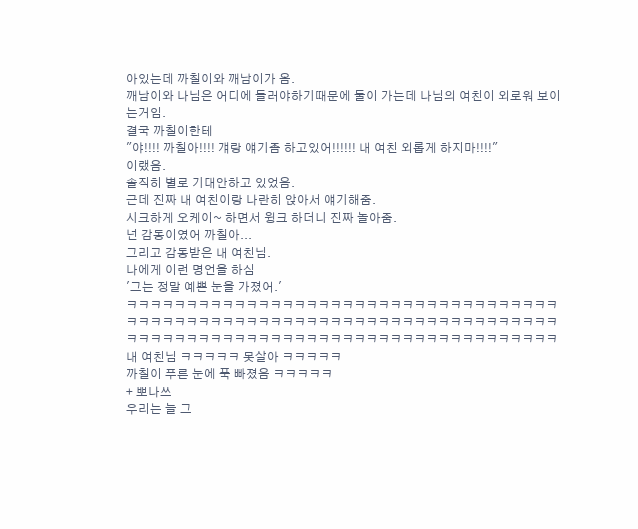아있는데 까칠이와 깨남이가 옴.
깨남이와 나님은 어디에 들러야하기때문에 둘이 가는데 나님의 여친이 외로워 보이는거임.
결국 까칠이한테
"야!!!! 까칠아!!!! 걔랑 얘기좀 하고있어!!!!!! 내 여친 외롭게 하지마!!!!"
이랬음.
솔직히 별로 기대안하고 있었음.
근데 진짜 내 여친이랑 나란히 앉아서 얘기해줌.
시크하게 오케이~ 하면서 윙크 하더니 진짜 놀아줌.
넌 감동이였어 까칠아...
그리고 감동받은 내 여친님.
나에게 이런 명언을 하심
'그는 정말 예쁜 눈을 가졌어.'
ㅋㅋㅋㅋㅋㅋㅋㅋㅋㅋㅋㅋㅋㅋㅋㅋㅋㅋㅋㅋㅋㅋㅋㅋㅋㅋㅋㅋㅋㅋㅋㅋㅋㅋㅋㅋㅋㅋㅋㅋㅋㅋㅋㅋㅋㅋㅋㅋㅋㅋㅋㅋㅋㅋㅋㅋㅋㅋㅋㅋㅋㅋㅋㅋㅋㅋㅋㅋㅋㅋㅋㅋㅋㅋㅋㅋㅋㅋㅋㅋㅋㅋㅋㅋㅋㅋㅋㅋㅋㅋㅋㅋㅋㅋㅋㅋㅋㅋㅋㅋㅋㅋㅋㅋㅋㅋㅋㅋ
내 여친님 ㅋㅋㅋㅋㅋ 못살아 ㅋㅋㅋㅋㅋ
까칠이 푸른 눈에 푹 빠졌음 ㅋㅋㅋㅋㅋ
+ 뽀나쓰
우리는 늘 그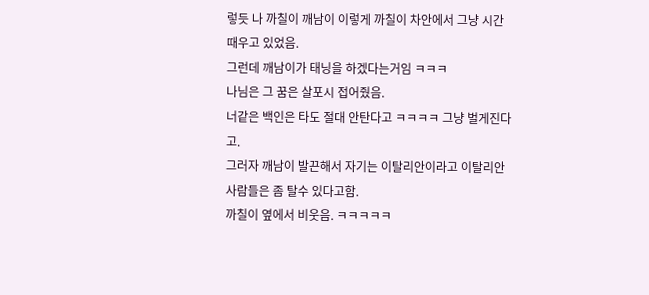렇듯 나 까칠이 깨남이 이렇게 까칠이 차안에서 그냥 시간 때우고 있었음.
그런데 깨남이가 태닝을 하겠다는거임 ㅋㅋㅋ
나님은 그 꿈은 살포시 접어줬음.
너같은 백인은 타도 절대 안탄다고 ㅋㅋㅋㅋ 그냥 벌게진다고.
그러자 깨남이 발끈해서 자기는 이탈리안이라고 이탈리안 사람들은 좀 탈수 있다고함.
까칠이 옆에서 비웃음. ㅋㅋㅋㅋㅋ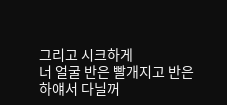그리고 시크하게
너 얼굴 반은 빨개지고 반은 하얘서 다닐꺼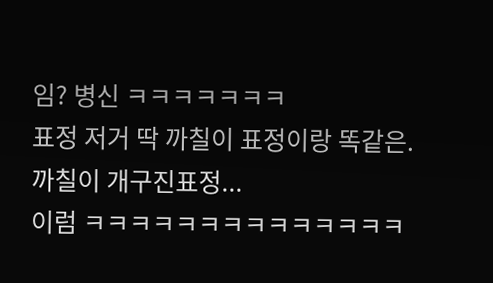임? 병신 ㅋㅋㅋㅋㅋㅋㅋ
표정 저거 딱 까칠이 표정이랑 똑같은.
까칠이 개구진표정...
이럼 ㅋㅋㅋㅋㅋㅋㅋㅋㅋㅋㅋㅋㅋㅋ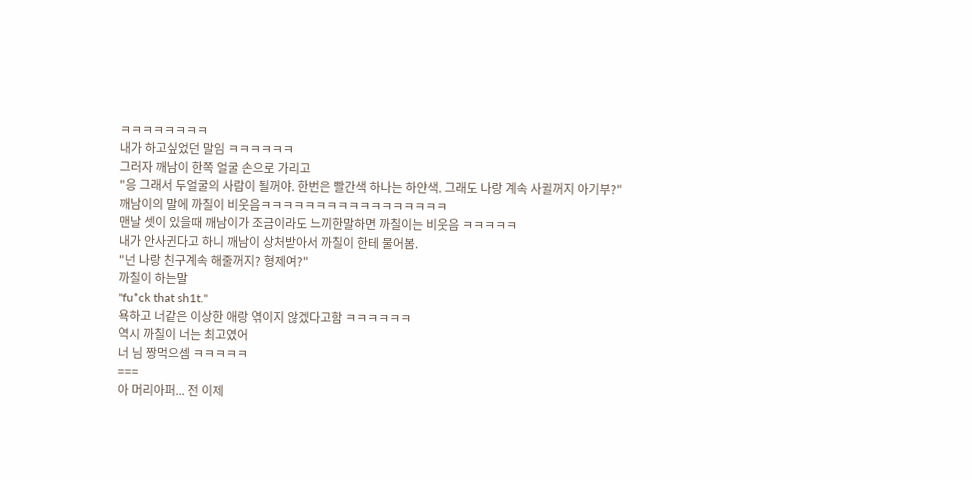ㅋㅋㅋㅋㅋㅋㅋㅋ
내가 하고싶었던 말임 ㅋㅋㅋㅋㅋㅋ
그러자 깨남이 한쪽 얼굴 손으로 가리고
"응 그래서 두얼굴의 사람이 될꺼야. 한번은 빨간색 하나는 하얀색. 그래도 나랑 계속 사귈꺼지 아기부?"
깨남이의 말에 까칠이 비웃음ㅋㅋㅋㅋㅋㅋㅋㅋㅋㅋㅋㅋㅋㅋㅋㅋㅋ
맨날 셋이 있을때 깨남이가 조금이라도 느끼한말하면 까칠이는 비웃음 ㅋㅋㅋㅋㅋ
내가 안사귄다고 하니 깨남이 상처받아서 까칠이 한테 물어봄.
"넌 나랑 친구계속 해줄꺼지? 형제여?"
까칠이 하는말
"fu*ck that sh1t."
욕하고 너같은 이상한 애랑 엮이지 않겠다고함 ㅋㅋㅋㅋㅋㅋ
역시 까칠이 너는 최고였어
너 님 짱먹으셈 ㅋㅋㅋㅋㅋ
===
아 머리아퍼... 전 이제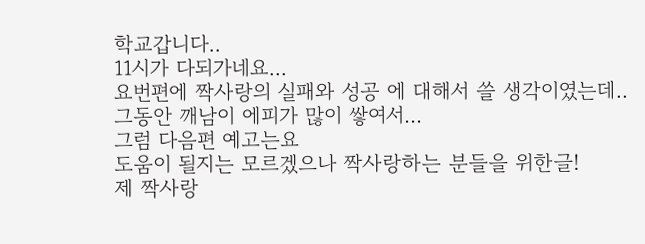학교갑니다..
11시가 다되가네요...
요번편에 짝사랑의 실패와 성공 에 대해서 쓸 생각이였는데..
그동안 깨남이 에피가 많이 쌓여서...
그럼 다음편 예고는요
도움이 될지는 모르겠으나 짝사랑하는 분들을 위한글!
제 짝사랑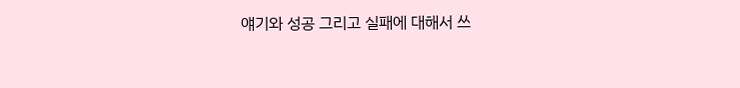얘기와 성공 그리고 실패에 대해서 쓰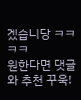겠습니당 ㅋㅋㅋㅋ
원한다면 댓글와 추천 꾸욱!